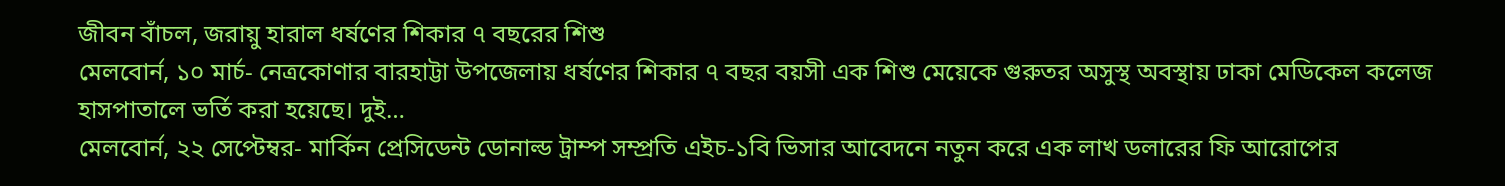জীবন বাঁচল, জরায়ু হারাল ধর্ষণের শিকার ৭ বছরের শিশু
মেলবোর্ন, ১০ মার্চ- নেত্রকোণার বারহাট্টা উপজেলায় ধর্ষণের শিকার ৭ বছর বয়সী এক শিশু মেয়েকে গুরুতর অসুস্থ অবস্থায় ঢাকা মেডিকেল কলেজ হাসপাতালে ভর্তি করা হয়েছে। দুই…
মেলবোর্ন, ২২ সেপ্টেম্বর- মার্কিন প্রেসিডেন্ট ডোনাল্ড ট্রাম্প সম্প্রতি এইচ-১বি ভিসার আবেদনে নতুন করে এক লাখ ডলারের ফি আরোপের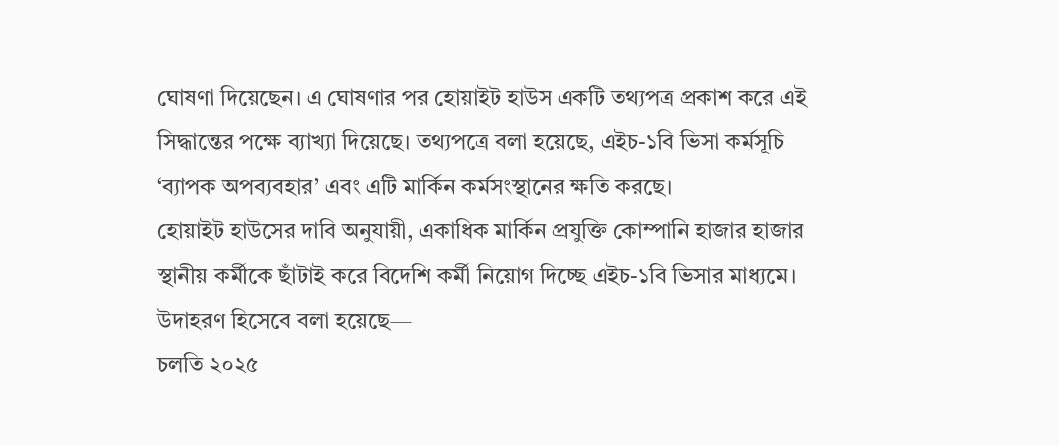ঘোষণা দিয়েছেন। এ ঘোষণার পর হোয়াইট হাউস একটি তথ্যপত্র প্রকাশ করে এই সিদ্ধান্তের পক্ষে ব্যাখ্যা দিয়েছে। তথ্যপত্রে বলা হয়েছে, এইচ-১বি ভিসা কর্মসূচি ‘ব্যাপক অপব্যবহার’ এবং এটি মার্কিন কর্মসংস্থানের ক্ষতি করছে।
হোয়াইট হাউসের দাবি অনুযায়ী, একাধিক মার্কিন প্রযুক্তি কোম্পানি হাজার হাজার স্থানীয় কর্মীকে ছাঁটাই করে বিদেশি কর্মী নিয়োগ দিচ্ছে এইচ-১বি ভিসার মাধ্যমে। উদাহরণ হিসেবে বলা হয়েছে—
চলতি ২০২৫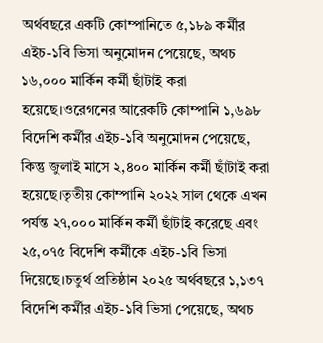অর্থবছরে একটি কোম্পানিতে ৫,১৮৯ কর্মীর এইচ-১বি ভিসা অনুমোদন পেয়েছে, অথচ ১৬,০০০ মার্কিন কর্মী ছাঁটাই করা হয়েছে।ওরেগনের আরেকটি কোম্পানি ১,৬৯৮ বিদেশি কর্মীর এইচ-১বি অনুমোদন পেয়েছে, কিন্তু জুলাই মাসে ২,৪০০ মার্কিন কর্মী ছাঁটাই করা হয়েছে।তৃতীয় কোম্পানি ২০২২ সাল থেকে এখন পর্যন্ত ২৭,০০০ মার্কিন কর্মী ছাঁটাই করেছে এবং ২৫,০৭৫ বিদেশি কর্মীকে এইচ-১বি ভিসা দিয়েছে।চতুর্থ প্রতিষ্ঠান ২০২৫ অর্থবছরে ১,১৩৭ বিদেশি কর্মীর এইচ-১বি ভিসা পেয়েছে, অথচ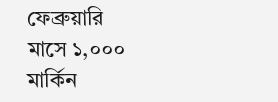ফেব্রুয়ারি মাসে ১,০০০ মার্কিন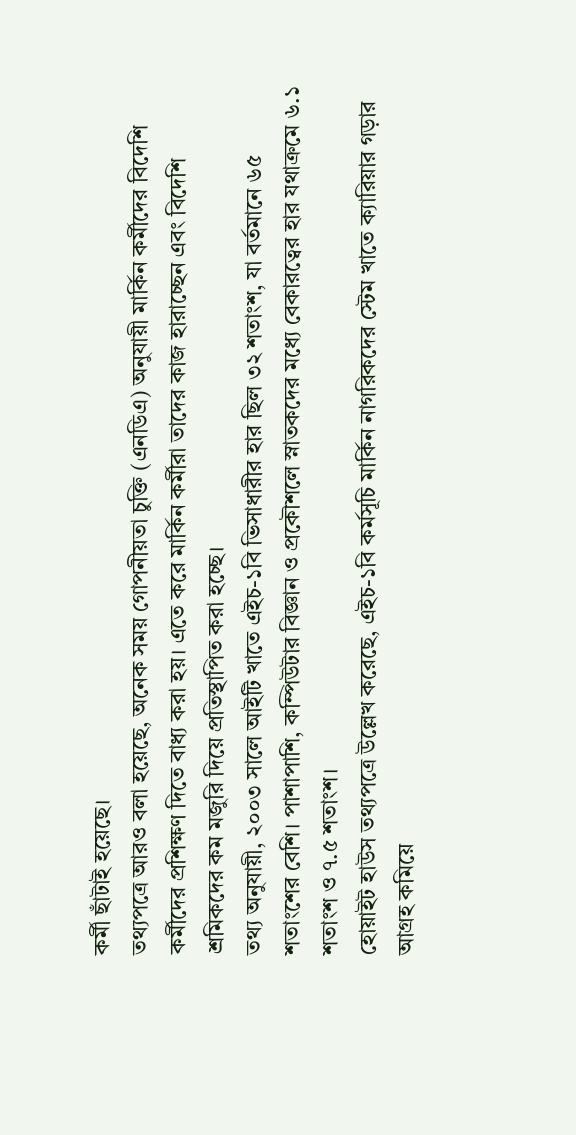কর্মী ছাঁটাই হয়েছে।
তথ্যপত্রে আরও বলা হয়েছে, অনেক সময় গোপনীয়তা চুক্তি (এনডিএ) অনুযায়ী মার্কিন কর্মীদের বিদেশি কর্মীদের প্রশিক্ষণ দিতে বাধ্য করা হয়। এতে করে মার্কিন কর্মীরা তাদের কাজ হারাচ্ছেন এবং বিদেশি শ্রমিকদের কম মজুরি দিয়ে প্রতিস্থাপিত করা হচ্ছে।
তথ্য অনুযায়ী, ২০০৩ সালে আইটি খাতে এইচ-১বি ভিসাধারীর হার ছিল ৩২ শতাংশ, যা বর্তমানে ৬৫ শতাংশের বেশি। পাশাপাশি, কম্পিউটার বিজ্ঞান ও প্রকৌশলে স্নাতকদের মধ্যে বেকারত্বের হার যথাক্রমে ৬.১ শতাংশ ও ৭.৫ শতাংশ।
হোয়াইট হাউস তথ্যপত্রে উল্লেখ করেছে, এইচ-১বি কর্মসূচি মার্কিন নাগরিকদের স্টেম খাতে ক্যারিয়ার গড়ার আগ্রহ কমিয়ে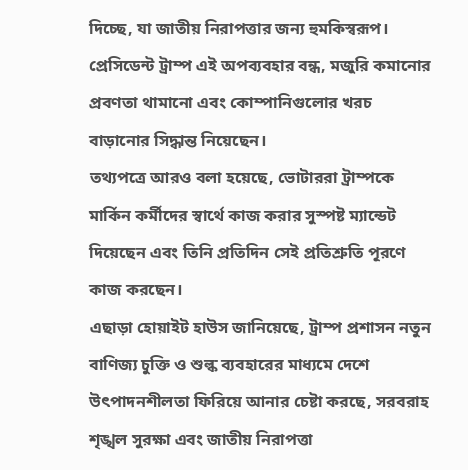দিচ্ছে, যা জাতীয় নিরাপত্তার জন্য হুমকিস্বরূপ। প্রেসিডেন্ট ট্রাম্প এই অপব্যবহার বন্ধ, মজুরি কমানোর প্রবণতা থামানো এবং কোম্পানিগুলোর খরচ বাড়ানোর সিদ্ধান্ত নিয়েছেন।
তথ্যপত্রে আরও বলা হয়েছে, ভোটাররা ট্রাম্পকে মার্কিন কর্মীদের স্বার্থে কাজ করার সুস্পষ্ট ম্যান্ডেট দিয়েছেন এবং তিনি প্রতিদিন সেই প্রতিশ্রুতি পূরণে কাজ করছেন।
এছাড়া হোয়াইট হাউস জানিয়েছে, ট্রাম্প প্রশাসন নতুন বাণিজ্য চুক্তি ও শুল্ক ব্যবহারের মাধ্যমে দেশে উৎপাদনশীলতা ফিরিয়ে আনার চেষ্টা করছে, সরবরাহ শৃঙ্খল সুরক্ষা এবং জাতীয় নিরাপত্তা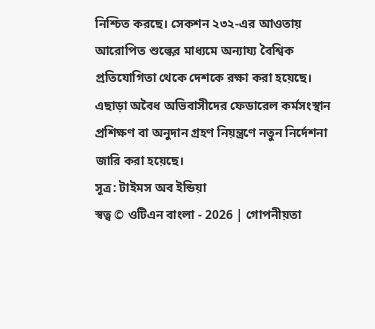নিশ্চিত করছে। সেকশন ২৩২-এর আওতায় আরোপিত শুল্কের মাধ্যমে অন্যায্য বৈশ্বিক প্রতিযোগিতা থেকে দেশকে রক্ষা করা হয়েছে। এছাড়া অবৈধ অভিবাসীদের ফেডারেল কর্মসংস্থান প্রশিক্ষণ বা অনুদান গ্রহণ নিয়ন্ত্রণে নতুন নির্দেশনা জারি করা হয়েছে।
সূত্র: টাইমস অব ইন্ডিয়া
স্বত্ব © ওটিএন বাংলা - 2026 | গোপনীয়তা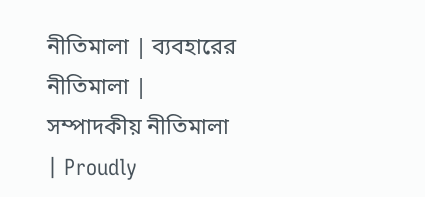নীতিমালা | ব্যবহারের নীতিমালা | সম্পাদকীয় নীতিমালা | Proudly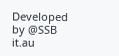Developed by @SSB it.au